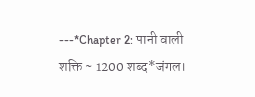---*Chapter 2: पानी वाली शक्ति ~ 1200 शब्द*जंगल।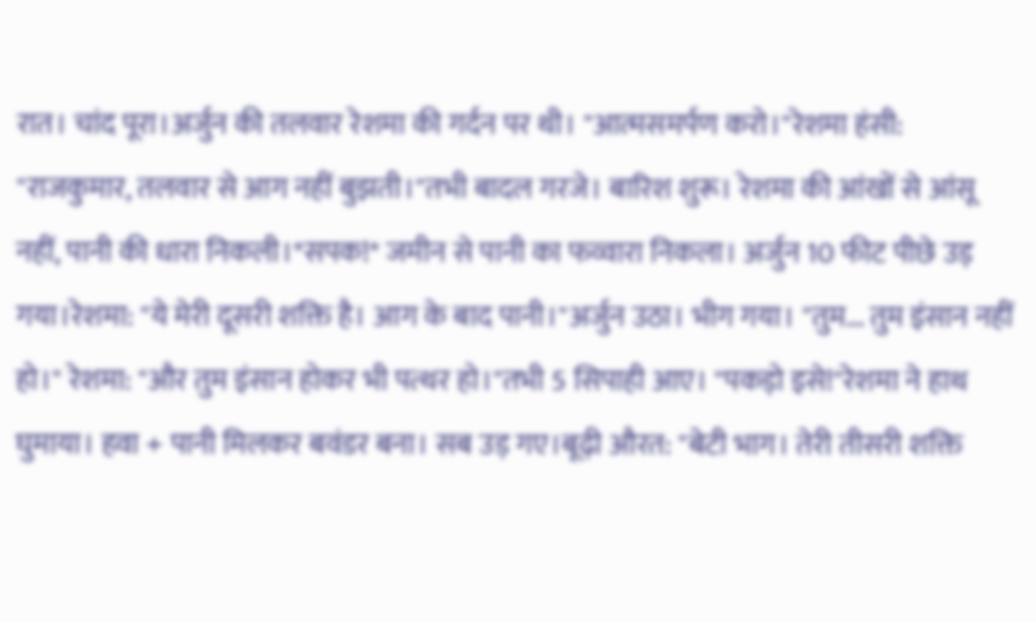रात। चांद पूरा।अर्जुन की तलवार रेशमा की गर्दन पर थी। "आत्मसमर्पण करो।"रेशमा हंसी: "राजकुमार, तलवार से आग नहीं बुझती।"तभी बादल गरजे। बारिश शुरू। रेशमा की आंखों से आंसू नहीं, पानी की धारा निकली।*सपक!* जमीन से पानी का फव्वारा निकला। अर्जुन 10 फीट पीछे उड़ गया।रेशमा: "ये मेरी दूसरी शक्ति है। आग के बाद पानी।"अर्जुन उठा। भीग गया। "तुम... तुम इंसान नहीं हो।" रेशमा: "और तुम इंसान होकर भी पत्थर हो।"तभी 5 सिपाही आए। "पकड़ो इसे!"रेशमा ने हाथ घुमाया। हवा + पानी मिलकर बवंडर बना। सब उड़ गए।बूढ़ी औरत: "बेटी भाग। तेरी तीसरी शक्ति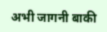अभी जागनी बाकी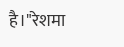है।"रेशमा